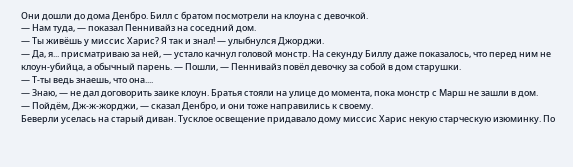Они дошли до дома Денбро. Билл с братом посмотрели на клоуна с девочкой.
— Нам туда, — показал Пеннивайз на соседний дом.
— Ты живёшь у миссис Харис? Я так и знал! — улыбнулся Джорджи.
— Да, я... присматриваю за ней, — устало качнул головой монстр. На секунду Биллу даже показалось, что перед ним не клоун-убийца, а обычный парень. — Пошли, — Пеннивайз повёл девочку за собой в дом старушки.
— Т-ты ведь знаешь, что она....
— Знаю, — не дал договорить заике клоун. Братья стояли на улице до момента, пока монстр с Марш не зашли в дом.
— Пойдём, Дж-ж-жорджи, — сказал Денбро, и они тоже направились к своему.
Беверли уселась на старый диван. Тусклое освещение придавало дому миссис Харис некую старческую изюминку. По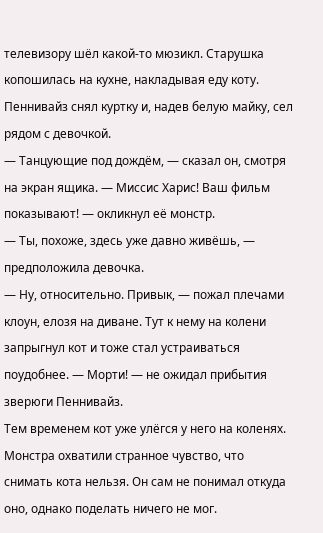телевизору шёл какой-то мюзикл. Старушка копошилась на кухне, накладывая еду коту. Пеннивайз снял куртку и, надев белую майку, сел рядом с девочкой.
— Танцующие под дождём, — сказал он, смотря на экран ящика. — Миссис Харис! Ваш фильм показывают! — окликнул её монстр.
— Ты, похоже, здесь уже давно живёшь, — предположила девочка.
— Ну, относительно. Привык, — пожал плечами клоун, елозя на диване. Тут к нему на колени запрыгнул кот и тоже стал устраиваться поудобнее. — Морти! — не ожидал прибытия зверюги Пеннивайз.
Тем временем кот уже улёгся у него на коленях. Монстра охватили странное чувство, что снимать кота нельзя. Он сам не понимал откуда оно, однако поделать ничего не мог.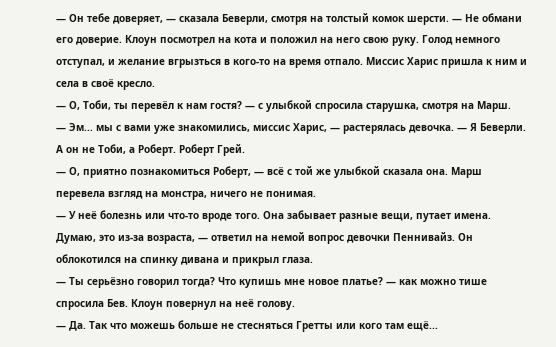— Он тебе доверяет, — сказала Беверли, смотря на толстый комок шерсти. — Не обмани его доверие. Клоун посмотрел на кота и положил на него свою руку. Голод немного отступал, и желание вгрызться в кого-то на время отпало. Миссис Харис пришла к ним и села в своё кресло.
— О, Тоби, ты перевёл к нам гостя? — с улыбкой спросила старушка, смотря на Марш.
— Эм... мы с вами уже знакомились, миссис Харис, — растерялась девочка. — Я Беверли. А он не Тоби, а Роберт. Роберт Грей.
— О, приятно познакомиться Роберт, — всё с той же улыбкой сказала она. Марш перевела взгляд на монстра, ничего не понимая.
— У неё болезнь или что-то вроде того. Она забывает разные вещи, путает имена. Думаю, это из-за возраста, — ответил на немой вопрос девочки Пеннивайз. Он облокотился на спинку дивана и прикрыл глаза.
— Ты серьёзно говорил тогда? Что купишь мне новое платье? — как можно тише спросила Бев. Клоун повернул на неё голову.
— Да. Так что можешь больше не стесняться Гретты или кого там ещё...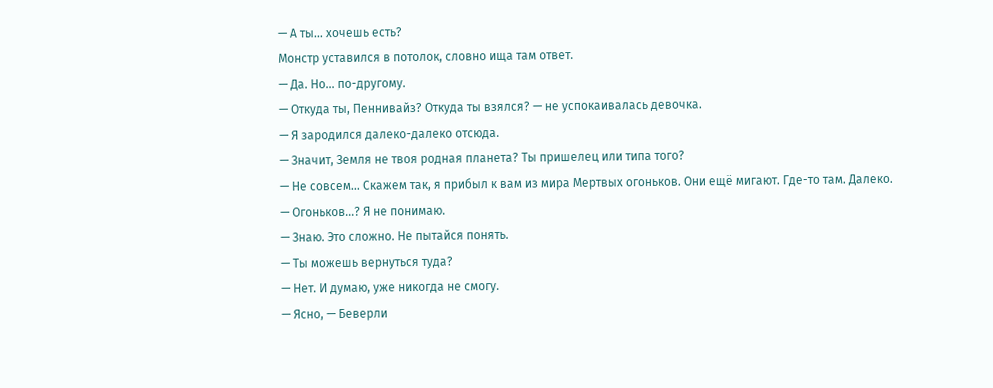— А ты... хочешь есть?
Монстр уставился в потолок, словно ища там ответ.
— Да. Но... по-другому.
— Откуда ты, Пеннивайз? Откуда ты взялся? — не успокаивалась девочка.
— Я зародился далеко-далеко отсюда.
— Значит, Земля не твоя родная планета? Ты пришелец или типа того?
— Не совсем... Скажем так, я прибыл к вам из мира Мертвых огоньков. Они ещё мигают. Где-то там. Далеко.
— Огоньков...? Я не понимаю.
— Знаю. Это сложно. Не пытайся понять.
— Ты можешь вернуться туда?
— Нет. И думаю, уже никогда не смогу.
— Ясно, — Беверли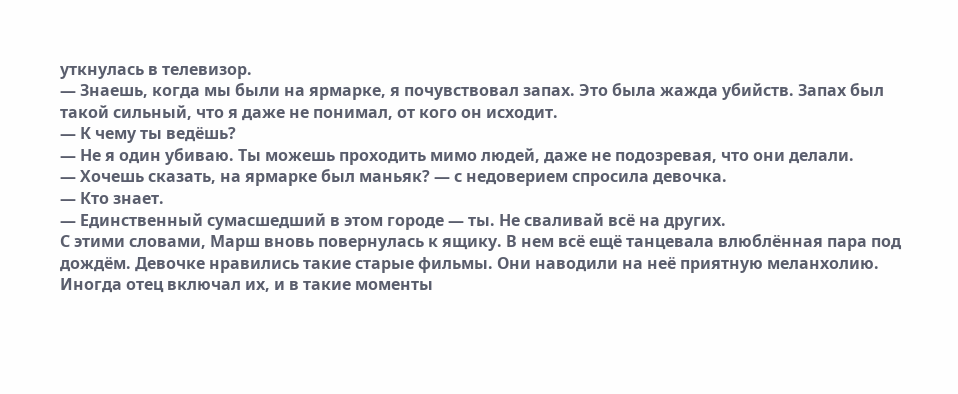уткнулась в телевизор.
— Знаешь, когда мы были на ярмарке, я почувствовал запах. Это была жажда убийств. Запах был такой сильный, что я даже не понимал, от кого он исходит.
— К чему ты ведёшь?
— Не я один убиваю. Ты можешь проходить мимо людей, даже не подозревая, что они делали.
— Хочешь сказать, на ярмарке был маньяк? — с недоверием спросила девочка.
— Кто знает.
— Единственный сумасшедший в этом городе — ты. Не сваливай всё на других.
С этими словами, Марш вновь повернулась к ящику. В нем всё ещё танцевала влюблённая пара под дождём. Девочке нравились такие старые фильмы. Они наводили на неё приятную меланхолию. Иногда отец включал их, и в такие моменты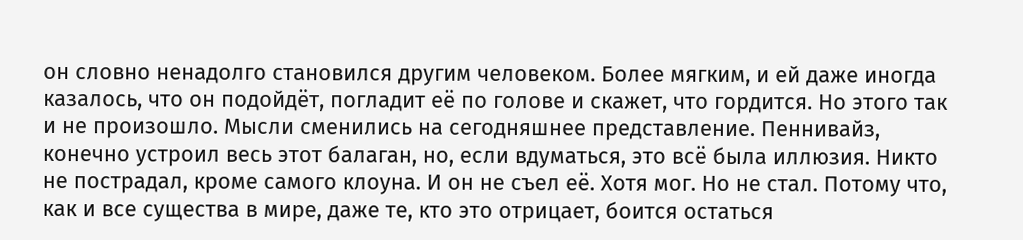он словно ненадолго становился другим человеком. Более мягким, и ей даже иногда казалось, что он подойдёт, погладит её по голове и скажет, что гордится. Но этого так и не произошло. Мысли сменились на сегодняшнее представление. Пеннивайз, конечно устроил весь этот балаган, но, если вдуматься, это всё была иллюзия. Никто не пострадал, кроме самого клоуна. И он не съел её. Хотя мог. Но не стал. Потому что, как и все существа в мире, даже те, кто это отрицает, боится остаться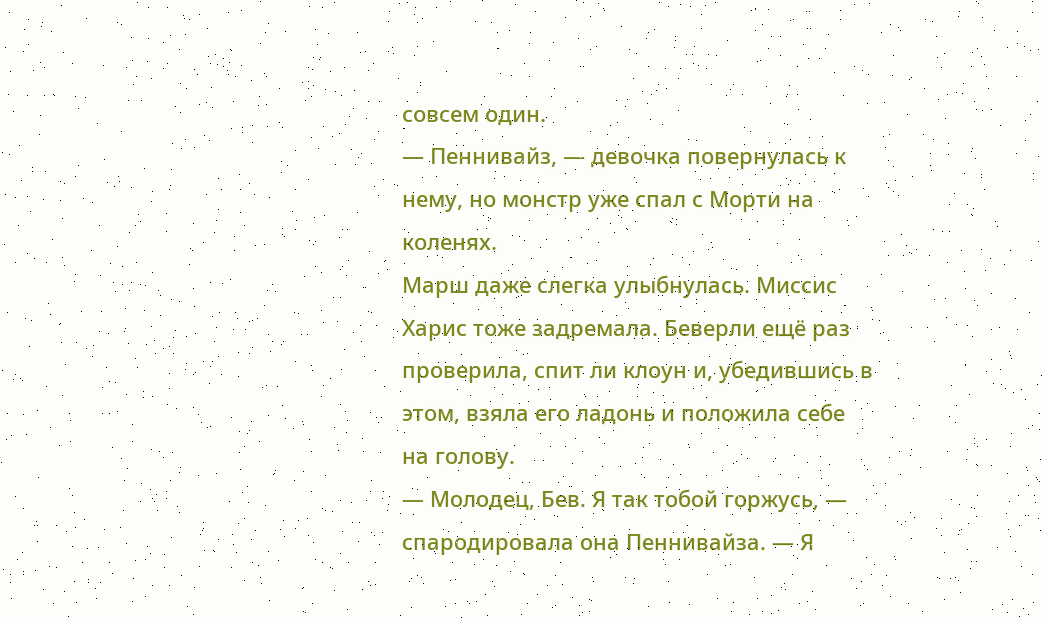совсем один.
— Пеннивайз, — девочка повернулась к нему, но монстр уже спал с Морти на коленях.
Марш даже слегка улыбнулась. Миссис Харис тоже задремала. Беверли ещё раз проверила, спит ли клоун и, убедившись в этом, взяла его ладонь и положила себе на голову.
— Молодец, Бев. Я так тобой горжусь, — спародировала она Пеннивайза. — Я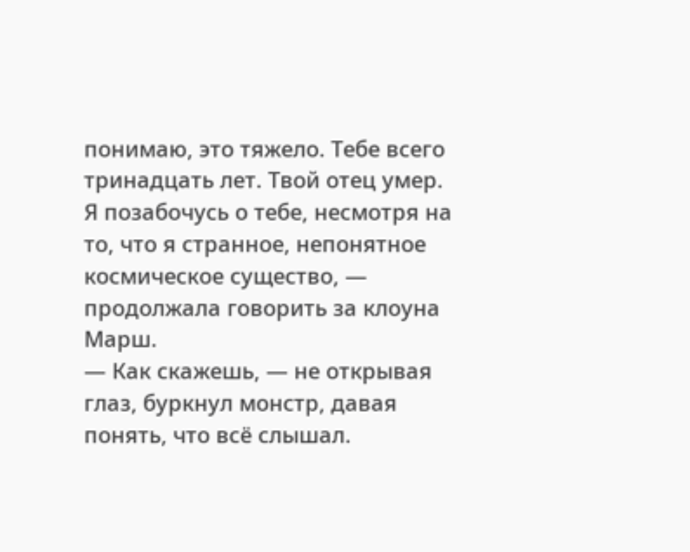понимаю, это тяжело. Тебе всего тринадцать лет. Твой отец умер. Я позабочусь о тебе, несмотря на то, что я странное, непонятное космическое существо, — продолжала говорить за клоуна Марш.
— Как скажешь, — не открывая глаз, буркнул монстр, давая понять, что всё слышал.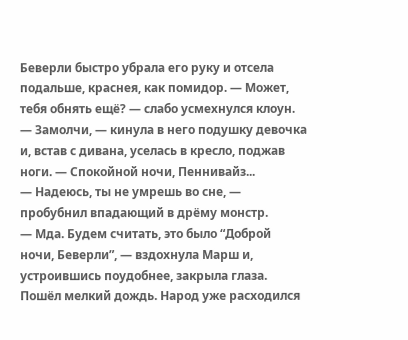Беверли быстро убрала его руку и отсела подальше, краснея, как помидор. — Может, тебя обнять ещё? — слабо усмехнулся клоун.
— Замолчи, — кинула в него подушку девочка и, встав с дивана, уселась в кресло, поджав ноги. — Спокойной ночи, Пеннивайз...
— Надеюсь, ты не умрешь во сне, — пробубнил впадающий в дрёму монстр.
— Мда. Будем считать, это было “Доброй ночи, Беверли”, — вздохнула Марш и, устроившись поудобнее, закрыла глаза.
Пошёл мелкий дождь. Народ уже расходился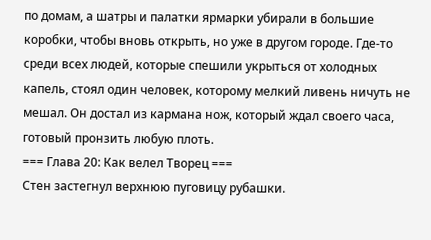по домам, а шатры и палатки ярмарки убирали в большие коробки, чтобы вновь открыть, но уже в другом городе. Где-то среди всех людей, которые спешили укрыться от холодных капель, стоял один человек, которому мелкий ливень ничуть не мешал. Он достал из кармана нож, который ждал своего часа, готовый пронзить любую плоть.
=== Глава 20: Как велел Творец ===
Стен застегнул верхнюю пуговицу рубашки.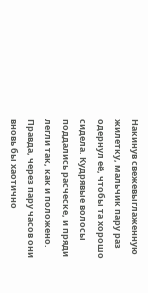Накинув свежевыглаженную жилетку, мальчик пару раз одернул её, чтобы та хорошо сидела. Кудрявые волосы поддались расческе, и пряди легли так, как и положено. Правда, через пару часов они вновь бы хаотично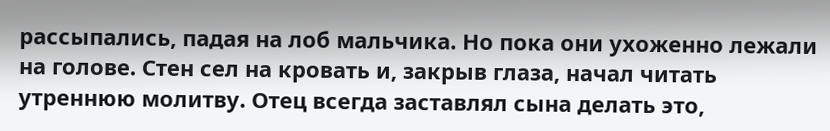рассыпались, падая на лоб мальчика. Но пока они ухоженно лежали на голове. Стен сел на кровать и, закрыв глаза, начал читать утреннюю молитву. Отец всегда заставлял сына делать это,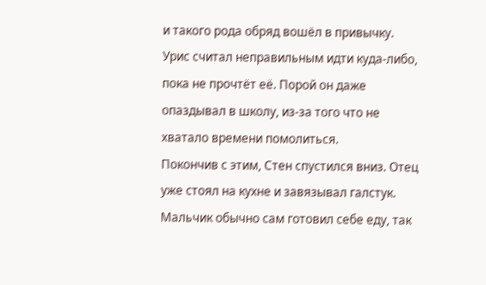и такого рода обряд вошёл в привычку. Урис считал неправильным идти куда-либо, пока не прочтёт её. Порой он даже опаздывал в школу, из-за того что не хватало времени помолиться.
Покончив с этим, Стен спустился вниз. Отец уже стоял на кухне и завязывал галстук. Мальчик обычно сам готовил себе еду, так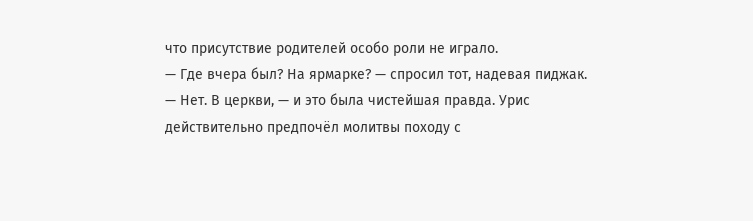что присутствие родителей особо роли не играло.
— Где вчера был? На ярмарке? — спросил тот, надевая пиджак.
— Нет. В церкви, — и это была чистейшая правда. Урис действительно предпочёл молитвы походу с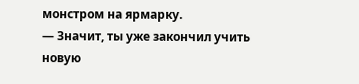монстром на ярмарку.
— Значит, ты уже закончил учить новую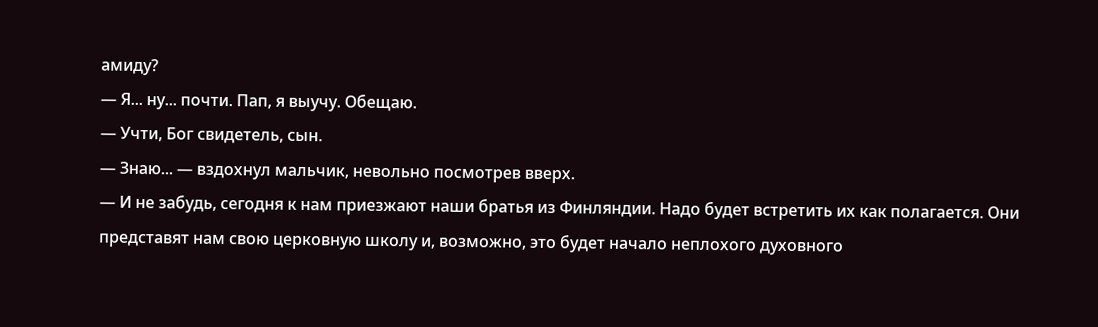амиду?
— Я... ну... почти. Пап, я выучу. Обещаю.
— Учти, Бог свидетель, сын.
— Знаю... — вздохнул мальчик, невольно посмотрев вверх.
— И не забудь, сегодня к нам приезжают наши братья из Финляндии. Надо будет встретить их как полагается. Они представят нам свою церковную школу и, возможно, это будет начало неплохого духовного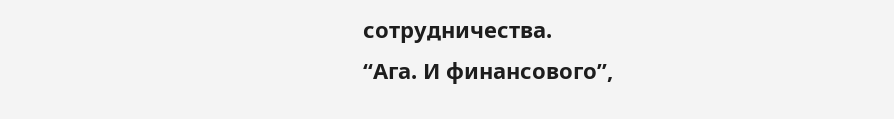сотрудничества.
“Ага. И финансового”,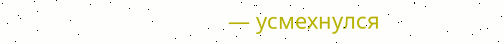— усмехнулся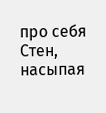про себя Стен, насыпая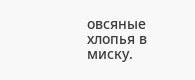овсяные хлопья в миску.